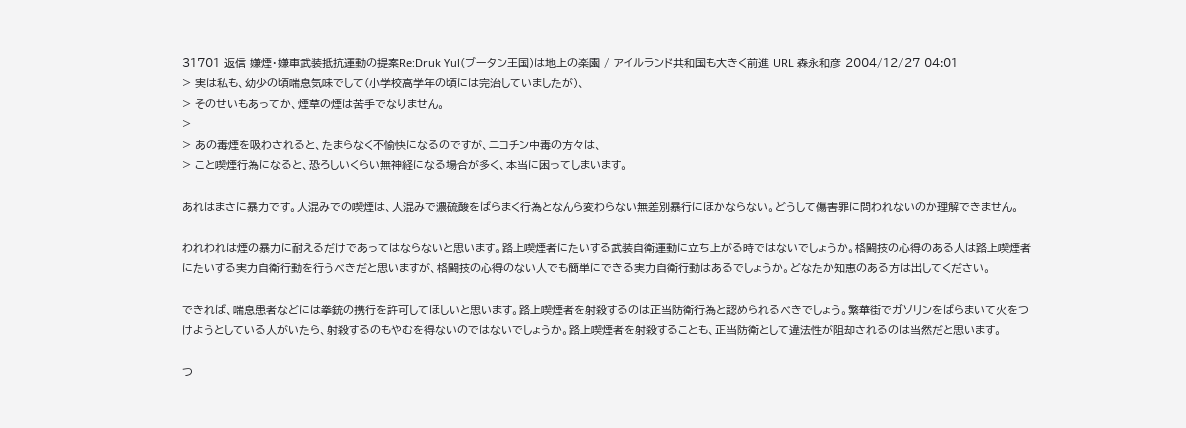31701 返信 嫌煙・嫌車武装抵抗運動の提案Re:Druk Yul(ブータン王国)は地上の楽園 / アイルランド共和国も大きく前進 URL 森永和彦 2004/12/27 04:01
> 実は私も、幼少の頃喘息気味でして(小学校高学年の頃には完治していましたが)、
> そのせいもあってか、煙草の煙は苦手でなりません。
>
> あの毒煙を吸わされると、たまらなく不愉快になるのですが、ニコチン中毒の方々は、
> こと喫煙行為になると、恐ろしいくらい無神経になる場合が多く、本当に困ってしまいます。

あれはまさに暴力です。人混みでの喫煙は、人混みで濃硫酸をばらまく行為となんら変わらない無差別暴行にほかならない。どうして傷害罪に問われないのか理解できません。

われわれは煙の暴力に耐えるだけであってはならないと思います。路上喫煙者にたいする武装自衛運動に立ち上がる時ではないでしょうか。格闘技の心得のある人は路上喫煙者にたいする実力自衛行動を行うべきだと思いますが、格闘技の心得のない人でも簡単にできる実力自衛行動はあるでしょうか。どなたか知恵のある方は出してください。

できれば、喘息患者などには拳銃の携行を許可してほしいと思います。路上喫煙者を射殺するのは正当防衛行為と認められるべきでしょう。繁華街でガソリンをばらまいて火をつけようとしている人がいたら、射殺するのもやむを得ないのではないでしょうか。路上喫煙者を射殺することも、正当防衛として違法性が阻却されるのは当然だと思います。

つ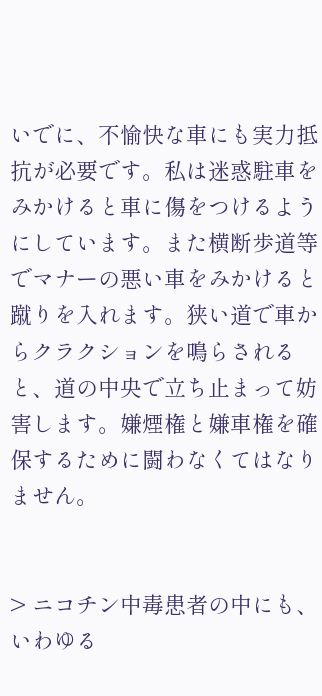いでに、不愉快な車にも実力抵抗が必要です。私は迷惑駐車をみかけると車に傷をつけるようにしています。また横断歩道等でマナーの悪い車をみかけると蹴りを入れます。狭い道で車からクラクションを鳴らされると、道の中央で立ち止まって妨害します。嫌煙権と嫌車権を確保するために闘わなくてはなりません。


> ニコチン中毒患者の中にも、いわゆる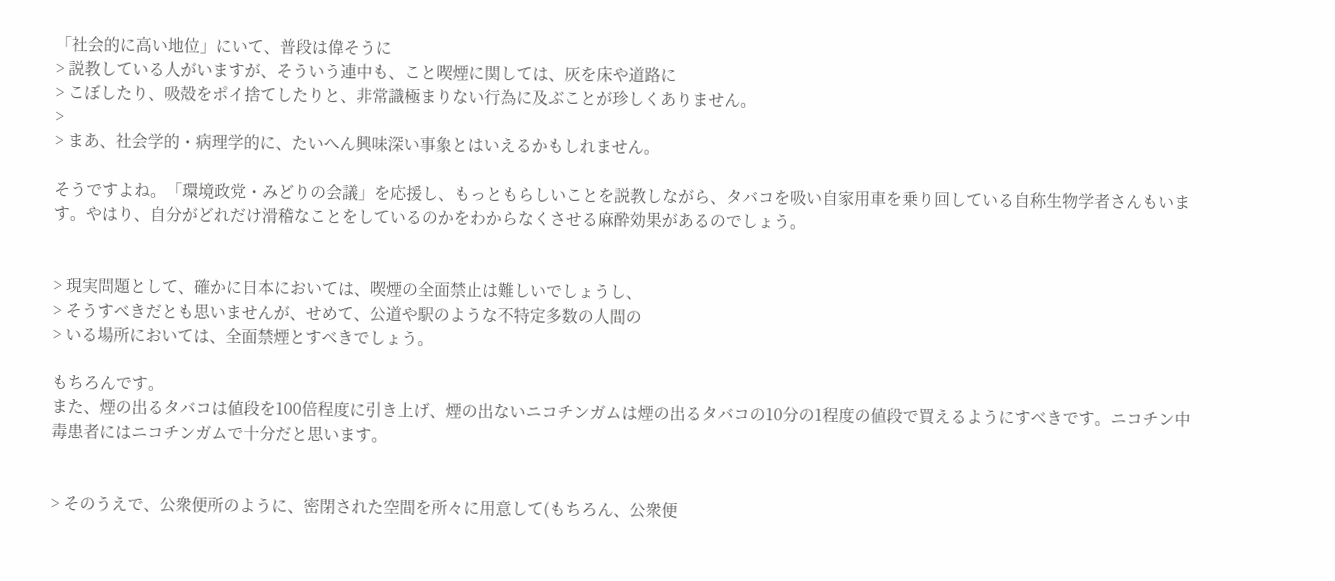「社会的に高い地位」にいて、普段は偉そうに
> 説教している人がいますが、そういう連中も、こと喫煙に関しては、灰を床や道路に
> こぼしたり、吸殻をポイ捨てしたりと、非常識極まりない行為に及ぶことが珍しくありません。
>
> まあ、社会学的・病理学的に、たいへん興味深い事象とはいえるかもしれません。

そうですよね。「環境政党・みどりの会議」を応援し、もっともらしいことを説教しながら、タバコを吸い自家用車を乗り回している自称生物学者さんもいます。やはり、自分がどれだけ滑稽なことをしているのかをわからなくさせる麻酔効果があるのでしょう。


> 現実問題として、確かに日本においては、喫煙の全面禁止は難しいでしょうし、
> そうすべきだとも思いませんが、せめて、公道や駅のような不特定多数の人間の
> いる場所においては、全面禁煙とすべきでしょう。

もちろんです。
また、煙の出るタバコは値段を100倍程度に引き上げ、煙の出ないニコチンガムは煙の出るタバコの10分の1程度の値段で買えるようにすべきです。ニコチン中毒患者にはニコチンガムで十分だと思います。


> そのうえで、公衆便所のように、密閉された空間を所々に用意して(もちろん、公衆便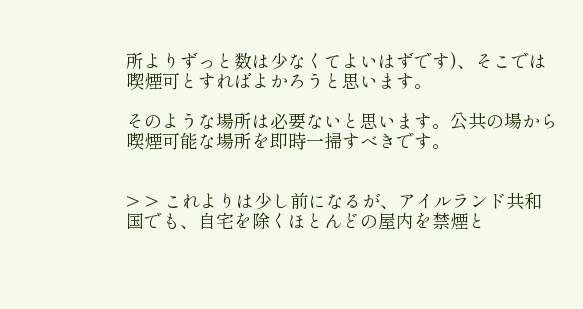所よりずっと数は少なくてよいはずです)、そこでは喫煙可とすればよかろうと思います。

そのような場所は必要ないと思います。公共の場から喫煙可能な場所を即時一掃すべきです。


> > これよりは少し前になるが、アイルランド共和国でも、自宅を除くほとんどの屋内を禁煙と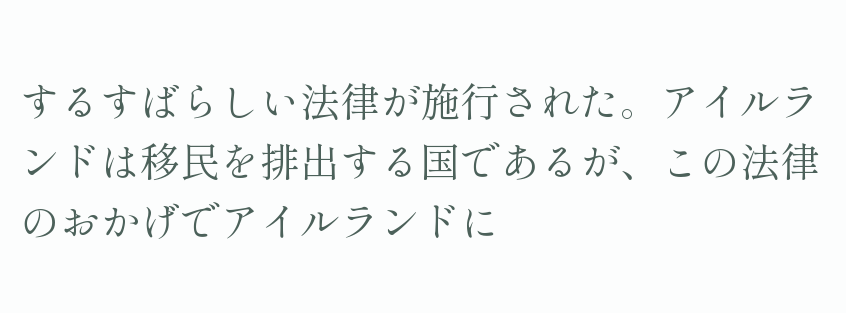するすばらしい法律が施行された。アイルランドは移民を排出する国であるが、この法律のおかげでアイルランドに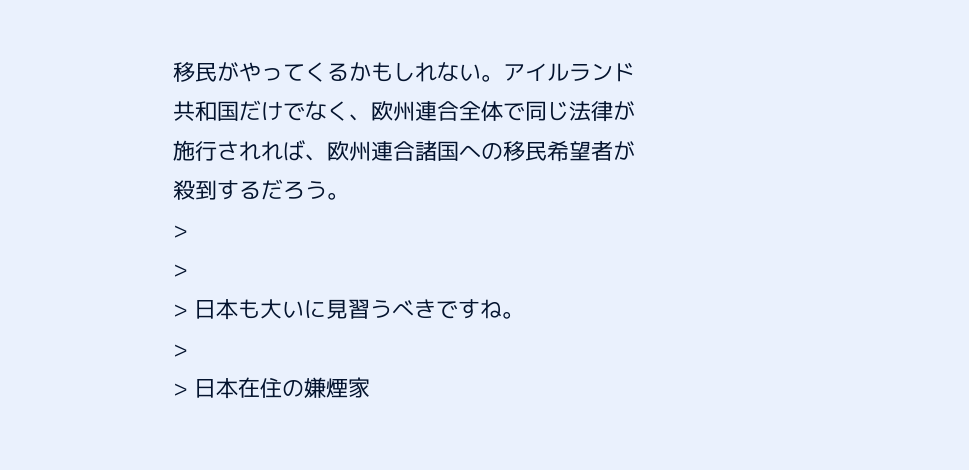移民がやってくるかもしれない。アイルランド共和国だけでなく、欧州連合全体で同じ法律が施行されれば、欧州連合諸国への移民希望者が殺到するだろう。
>
>
> 日本も大いに見習うべきですね。
>
> 日本在住の嫌煙家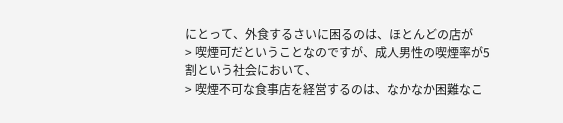にとって、外食するさいに困るのは、ほとんどの店が
> 喫煙可だということなのですが、成人男性の喫煙率が5割という社会において、
> 喫煙不可な食事店を経営するのは、なかなか困難なこ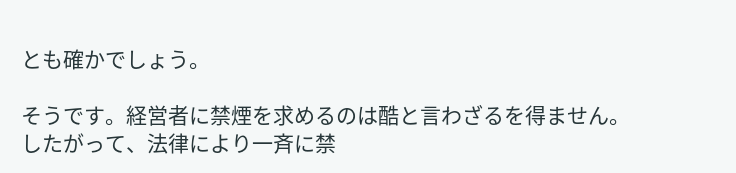とも確かでしょう。

そうです。経営者に禁煙を求めるのは酷と言わざるを得ません。
したがって、法律により一斉に禁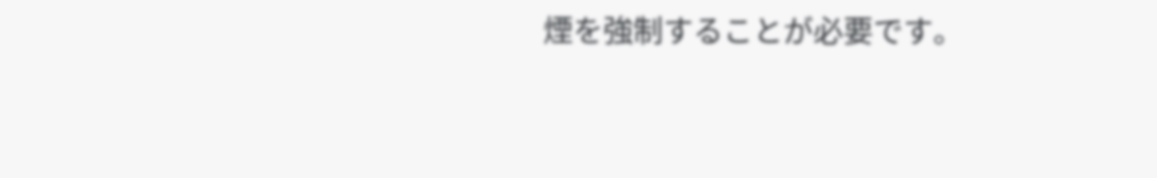煙を強制することが必要です。